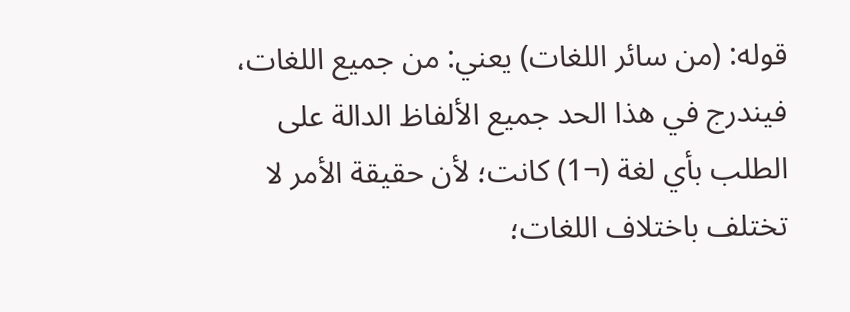قوله: (من سائر اللغات) يعني: من جميع اللغات، فيندرج في هذا الحد جميع الألفاظ الدالة على الطلب بأي لغة (¬1) كانت؛ لأن حقيقة الأمر لا تختلف باختلاف اللغات؛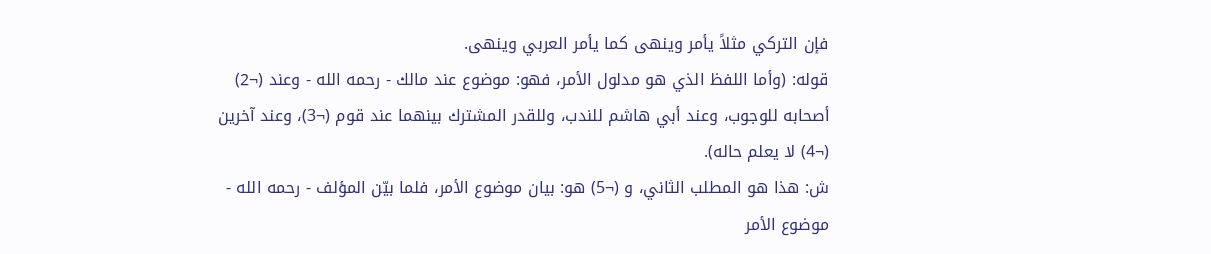فإن التركي مثلاً يأمر وينهى كما يأمر العربي وينهى.
قوله: (وأما اللفظ الذي هو مدلول الأمر، فهو: موضوع عند مالك - رحمه الله - وعند (¬2) أصحابه للوجوب، وعند أبي هاشم للندب، وللقدر المشترك بينهما عند قوم (¬3)، وعند آخرين (¬4) لا يعلم حاله).
ش: هذا هو المطلب الثاني، و (¬5) هو: بيان موضوع الأمر، فلما بيّن المؤلف - رحمه الله - موضوع الأمر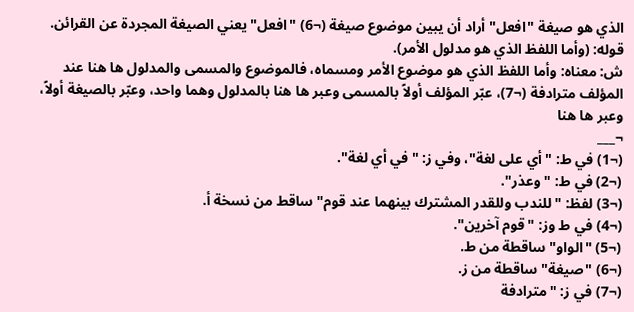الذي هو صيغة "افعل" أراد أن يبين موضوع صيغة (¬6) "افعل" يعني الصيغة المجردة عن القرائن.
قوله: (وأما اللفظ الذي هو مدلول الأمر).
ش: معناه: وأما اللفظ الذي هو موضوع الأمر ومسماه، فالموضوع والمسمى والمدلول ها هنا عند المؤلف مترادفة (¬7)، عبّر المؤلف أولاً بالمسمى وعبر ها هنا بالمدلول وهما واحد، وعبّر بالصيغة أولاً، وعبر ها هنا
¬___
(¬1) في ط: "أي على لغة"، وفي ز: "في أي لغة".
(¬2) في ط: "وعذر".
(¬3) لفظ: "للندب وللقدر المشترك بينهما عند قوم" ساقط من نسخة أ.
(¬4) في ط وز: "قوم آخرين".
(¬5) "الواو" ساقطة من ط.
(¬6) "صيغة" ساقطة من ز.
(¬7) في ز: "مترادفة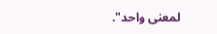لمعنى واحد".